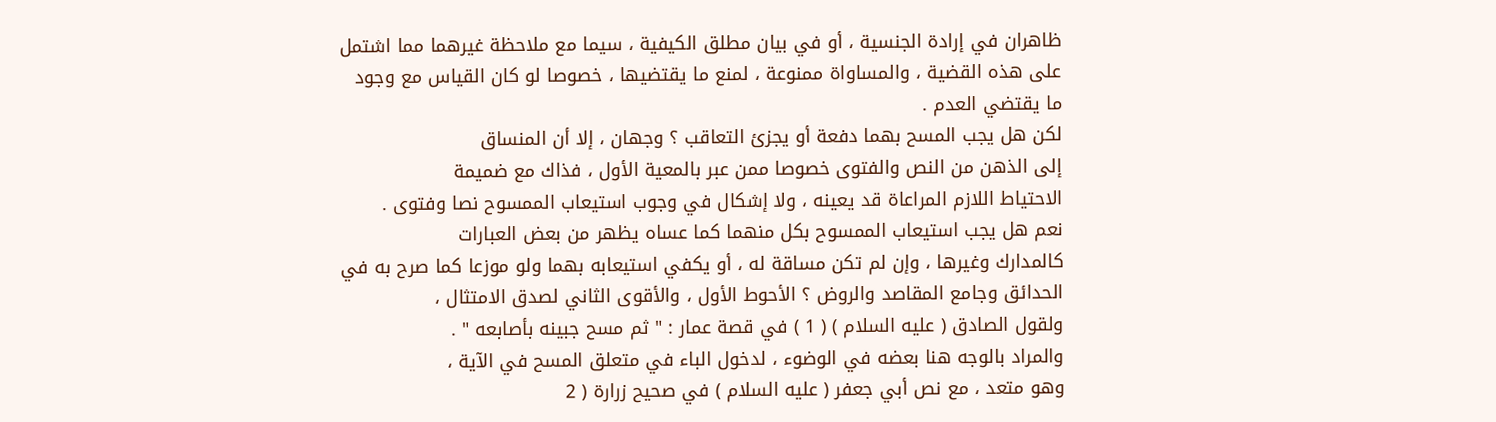ظاهران في إرادة الجنسية ، أو في بيان مطلق الكيفية ، سيما مع ملاحظة غيرهما مما اشتمل
على هذه القضية ، والمساواة ممنوعة ، لمنع ما يقتضيها ، خصوصا لو كان القياس مع وجود
ما يقتضي العدم .
لكن هل يجب المسح بهما دفعة أو يجزئ التعاقب ؟ وجهان ، إلا أن المنساق
إلى الذهن من النص والفتوى خصوصا ممن عبر بالمعية الأول ، فذاك مع ضميمة
الاحتياط اللازم المراعاة قد يعينه ، ولا إشكال في وجوب استيعاب الممسوح نصا وفتوى .
نعم هل يجب استيعاب الممسوح بكل منهما كما عساه يظهر من بعض العبارات
كالمدارك وغيرها ، وإن لم تكن مساقة له ، أو يكفي استيعابه بهما ولو موزعا كما صرح به في
الحدائق وجامع المقاصد والروض ؟ الأحوط الأول ، والأقوى الثاني لصدق الامتثال ،
ولقول الصادق ( عليه السلام ) ( 1 ) في قصة عمار : " ثم مسح جبينه بأصابعه " .
والمراد بالوجه هنا بعضه في الوضوء ، لدخول الباء في متعلق المسح في الآية ،
وهو متعد ، مع نص أبي جعفر ( عليه السلام ) في صحيح زرارة ( 2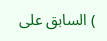) السابق على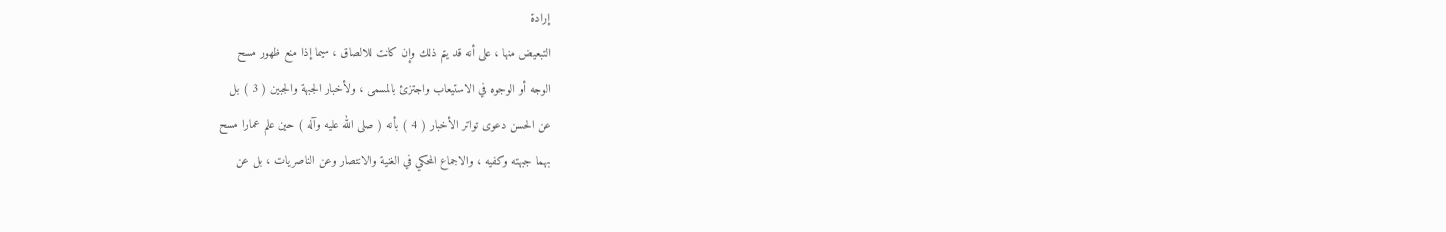إرادة
التبعيض منها ، على أنه قد يتم ذلك وإن كانت للالصاق ، سيما إذا منع ظهور مسح
الوجه أو الوجوه في الاستيعاب واجتزئ بالمسمى ، ولأخبار الجبهة والجبين ( 3 ) بل
عن الحسن دعوى تواتر الأخبار ( 4 ) بأنه ( صلى الله عليه وآله ) حين علم عمارا مسح
بهما جبهته وكفيه ، والاجماع المحكي في الغنية والانتصار وعن الناصريات ، بل عن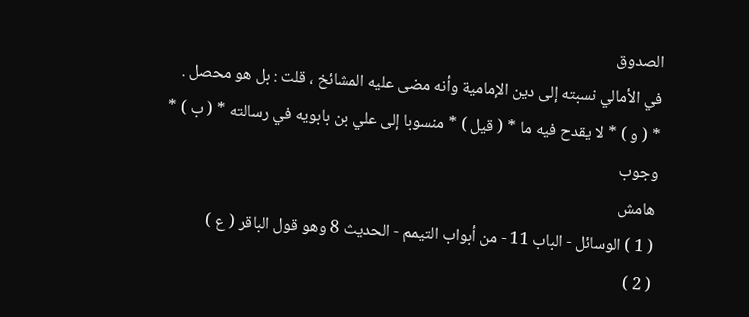الصدوق
في الأمالي نسبته إلى دين الإمامية وأنه مضى عليه المشائخ ، قلت : بل هو محصل .
* ( و ) * لا يقدح فيه ما * ( قيل ) * منسوبا إلى علي بن بابويه في رسالته * ( ب ) * وجوب
هامش
( 1 ) الوسائل - الباب 11 - من أبواب التيمم - الحديث 8 وهو قول الباقر ( ع )
( 2 )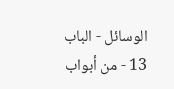الوسائل - الباب 13 - من أبواب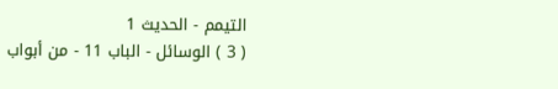التيمم - الحديث 1
( 3 ) الوسائل - الباب 11 - من أبواب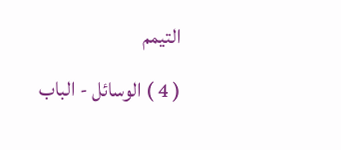التيمم
( 4 ) الوسائل - الباب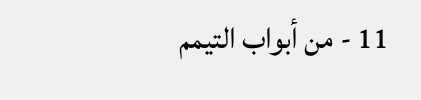11 - من أبواب التيمم